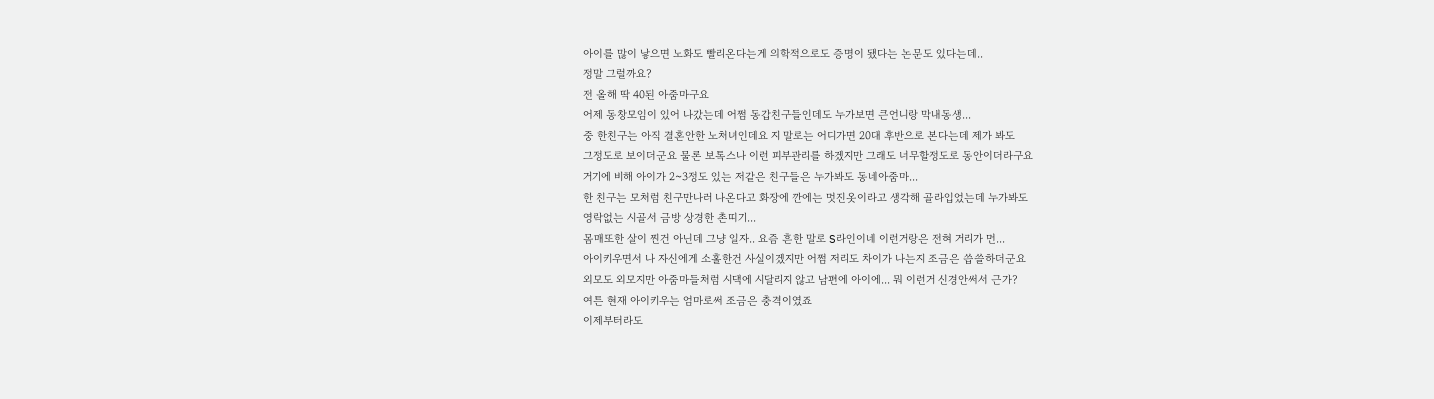아이를 많이 낳으면 노화도 빨리온다는게 의학적으로도 증명이 됐다는 논문도 있다는데..
정말 그럴까요?
전 올해 딱 40된 아줌마구요
어제 동창모임이 있어 나갔는데 어쩜 동갑친구들인데도 누가보면 큰언니랑 막내동생...
중 한친구는 아직 결혼안한 노처녀인데요 지 말로는 어디가면 20대 후반으로 본다는데 제가 봐도
그정도로 보이더군요 물론 보톡스나 이런 피부관리를 하겠지만 그래도 너무할정도로 동안이더라구요
거기에 비해 아이가 2~3정도 있는 저같은 친구들은 누가봐도 동네아줌마...
한 친구는 모처럼 친구만나러 나온다고 화장에 깐에는 멋진옷이라고 생각해 골라입었는데 누가봐도
영락없는 시골서 금방 상경한 촌띠기...
몸매또한 살이 찐건 아닌데 그냥 일자.. 요즘 흔한 말로 S라인이네 이런거랑은 전혀 거리가 먼...
아이키우면서 나 자신에게 소홀한건 사실이겠지만 어쩜 저리도 차이가 나는지 조금은 씁쓸하더군요
외모도 외모지만 아줌마들처럼 시댁에 시달리지 않고 남편에 아이에... 뭐 이런거 신경안써서 근가?
여튼 현재 아이키우는 엄마로써 조금은 충격이였죠
이제부터라도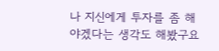나 지신에게 투자를 좀 해야겠다는 생각도 해봤구요